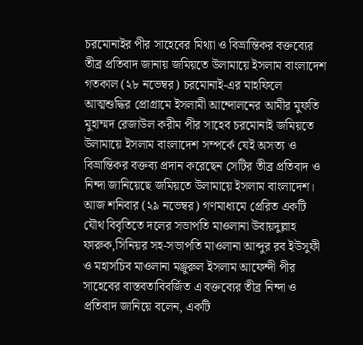চরমোনাইর পীর সাহেবের মিথ্যা ও বিভ্রান্তিকর বক্তব্যের তীব্র প্রতিবাদ জানায় জমিয়তে উলামায়ে ইসলাম বাংলাদেশ
গতকাল (২৮ নভেম্বর) চরমোনাই-এর মাহফিলে আত্মশুদ্ধির প্রোগ্রামে ইসলামী আন্দোলনের আমীর মুফতি মুহাম্মদ রেজাউল করীম পীর সাহেব চরমোনাই জমিয়তে উলামায়ে ইসলাম বাংলাদেশ সম্পর্কে যেই অসত্য ও বিভ্রান্তিকর বক্তব্য প্রদান করেছেন সেটির তীব্র প্রতিবাদ ও নিন্দা জানিয়েছে জমিয়তে উলামায়ে ইসলাম বাংলাদেশ।
আজ শনিবার (২৯ নভেম্বর) গণমাধ্যমে প্রেরিত একটি যৌথ বিবৃতিতে দলের সভাপতি মাওলানা উবায়দুল্লাহ ফারুক,সিনিয়র সহ-সভাপতি মাওলানা আব্দুর রব ইউসুফী ও মহাসচিব মাওলানা মঞ্জুরুল ইসলাম আফেন্দী পীর সাহেবের বাস্তবতাবিবর্জিত এ বক্তব্যের তীব্র নিন্দা ও প্রতিবাদ জানিয়ে বলেন, একটি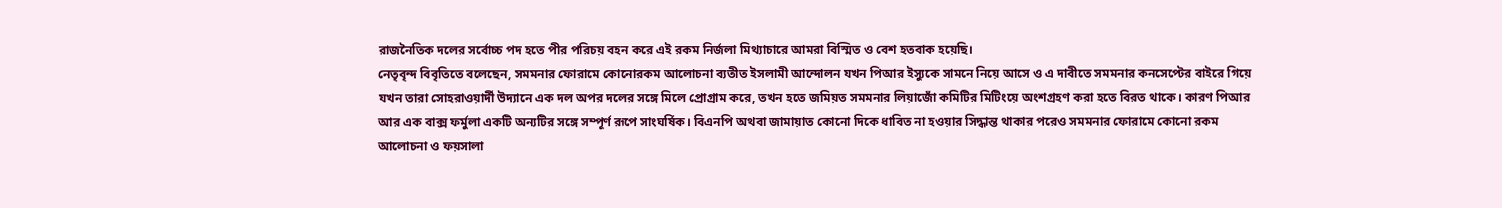রাজনৈতিক দলের সর্বোচ্চ পদ হতে পীর পরিচয় বহন করে এই রকম নির্জলা মিথ্যাচারে আমরা বিস্মিত ও বেশ হতবাক হয়েছি।
নেতৃবৃন্দ বিবৃতিতে বলেছেন, সমমনার ফোরামে কোনোরকম আলোচনা ব্যতীত ইসলামী আন্দোলন যখন পিআর ইস্যুকে সামনে নিয়ে আসে ও এ দাবীতে সমমনার কনসেপ্টের বাইরে গিয়ে যখন তারা সোহরাওয়ার্দী উদ্যানে এক দল অপর দলের সঙ্গে মিলে প্রোগ্রাম করে, তখন হতে জমিয়ত সমমনার লিয়াজোঁ কমিটির মিটিংয়ে অংশগ্রহণ করা হতে বিরত থাকে। কারণ পিআর আর এক বাক্স ফর্মুলা একটি অন্যটির সঙ্গে সম্পূর্ণ রূপে সাংঘর্ষিক। বিএনপি অথবা জামায়াত কোনো দিকে ধাবিত না হওয়ার সিদ্ধান্ত থাকার পরেও সমমনার ফোরামে কোনো রকম আলোচনা ও ফয়সালা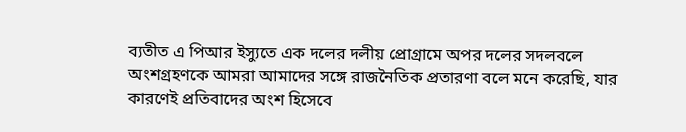ব্যতীত এ পিআর ইস্যুতে এক দলের দলীয় প্রোগ্রামে অপর দলের সদলবলে অংশগ্রহণকে আমরা আমাদের সঙ্গে রাজনৈতিক প্রতারণা বলে মনে করেছি, যার কারণেই প্রতিবাদের অংশ হিসেবে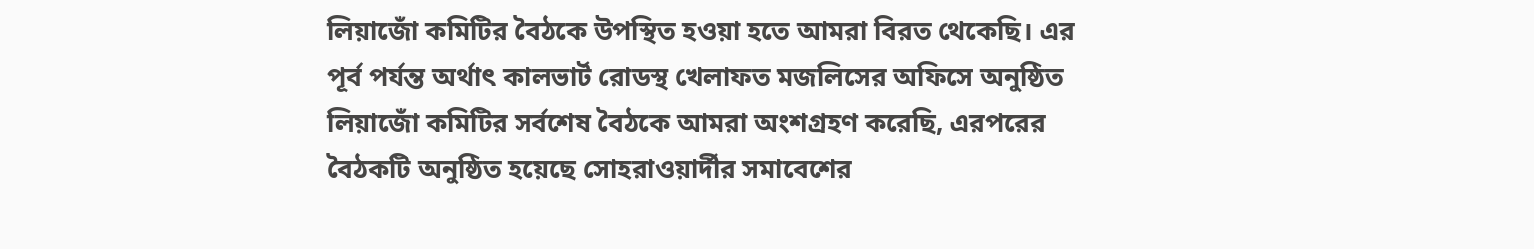লিয়াজোঁ কমিটির বৈঠকে উপস্থিত হওয়া হতে আমরা বিরত থেকেছি। এর পূর্ব পর্যন্ত অর্থাৎ কালভার্ট রোডস্থ খেলাফত মজলিসের অফিসে অনুষ্ঠিত লিয়াজোঁ কমিটির সর্বশেষ বৈঠকে আমরা অংশগ্রহণ করেছি, এরপরের বৈঠকটি অনুষ্ঠিত হয়েছে সোহরাওয়ার্দীর সমাবেশের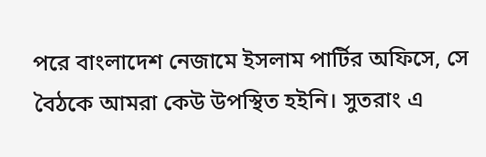পরে বাংলাদেশ নেজামে ইসলাম পার্টির অফিসে, সে বৈঠকে আমরা কেউ উপস্থিত হইনি। সুতরাং এ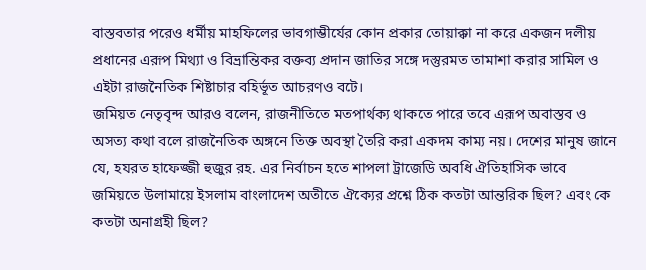বাস্তবতার পরেও ধর্মীয় মাহফিলের ভাবগাম্ভীর্যের কোন প্রকার তোয়াক্কা না করে একজন দলীয় প্রধানের এরূপ মিথ্যা ও বিভ্রান্তিকর বক্তব্য প্রদান জাতির সঙ্গে দস্তুরমত তামাশা করার সামিল ও এইটা রাজনৈতিক শিষ্টাচার বহির্ভূত আচরণও বটে।
জমিয়ত নেতৃবৃন্দ আরও বলেন, রাজনীতিতে মতপার্থক্য থাকতে পারে তবে এরূপ অবাস্তব ও অসত্য কথা বলে রাজনৈতিক অঙ্গনে তিক্ত অবস্থা তৈরি করা একদম কাম্য নয়। দেশের মানুষ জানে যে, হযরত হাফেজ্জী হুজুর রহ. এর নির্বাচন হতে শাপলা ট্রাজেডি অবধি ঐতিহাসিক ভাবে জমিয়তে উলামায়ে ইসলাম বাংলাদেশ অতীতে ঐক্যের প্রশ্নে ঠিক কতটা আন্তরিক ছিল? এবং কে কতটা অনাগ্রহী ছিল?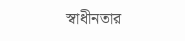স্বাধীনতার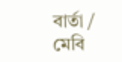বার্তা / মেবি